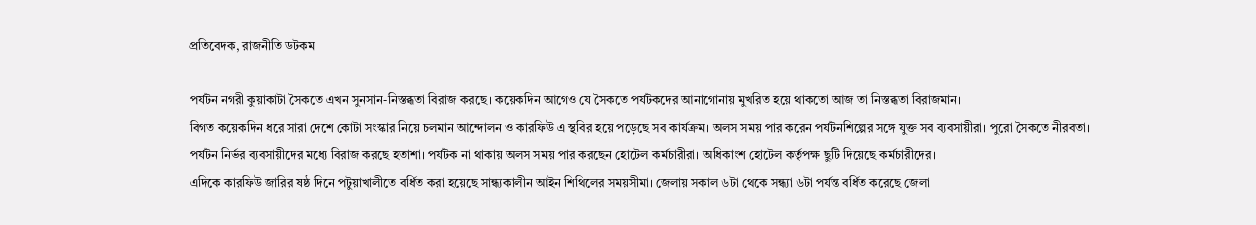প্রতিবেদক, রাজনীতি ডটকম

পর্যটন নগরী কুয়াকাটা সৈকতে এখন সুনসান-নিস্তব্ধতা বিরাজ করছে। কয়েকদিন আগেও যে সৈকতে পর্যটকদের আনাগোনায় মুখরিত হয়ে থাকতো আজ তা নিস্তব্ধতা বিরাজমান।
বিগত কয়েকদিন ধরে সারা দেশে কোটা সংস্কার নিয়ে চলমান আন্দোলন ও কারফিউ এ স্থবির হয়ে পড়েছে সব কার্যক্রম। অলস সময় পার করেন পর্যটনশিল্পের সঙ্গে যুক্ত সব ব্যবসায়ীরা। পুরো সৈকতে নীরবতা। পর্যটন নির্ভর ব্যবসায়ীদের মধ্যে বিরাজ করছে হতাশা। পর্যটক না থাকায় অলস সময় পার করছেন হোটেল কর্মচারীরা। অধিকাংশ হোটেল কর্তৃপক্ষ ছুটি দিয়েছে কর্মচারীদের।
এদিকে কারফিউ জারির ষষ্ঠ দিনে পটুয়াখালীতে বর্ধিত করা হয়েছে সান্ধ্যকালীন আইন শিথিলের সময়সীমা। জেলায় সকাল ৬টা থেকে সন্ধ্যা ৬টা পর্যন্ত বর্ধিত করেছে জেলা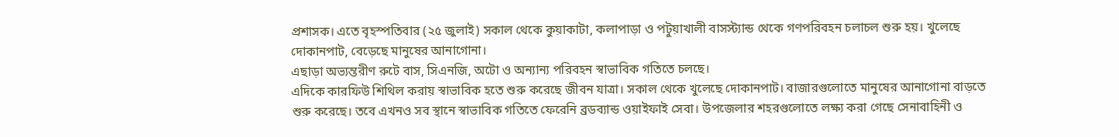প্রশাসক। এতে বৃহস্পতিবার (২৫ জুলাই) সকাল থেকে কুয়াকাটা, কলাপাড়া ও পটুয়াখালী বাসস্ট্যান্ড থেকে গণপরিবহন চলাচল শুরু হয়। খুলেছে দোকানপাট, বেড়েছে মানুষের আনাগোনা।
এছাড়া অভ্যন্তরীণ রুটে বাস, সিএনজি, অটো ও অন্যান্য পরিবহন স্বাভাবিক গতিতে চলছে।
এদিকে কারফিউ শিথিল করায় স্বাভাবিক হতে শুরু করেছে জীবন যাত্রা। সকাল থেকে খুলেছে দোকানপাট। বাজারগুলোতে মানুষের আনাগোনা বাড়তে শুরু করেছে। তবে এখনও সব স্থানে স্বাভাবিক গতিতে ফেরেনি ব্রডব্যান্ড ওয়াইফাই সেবা। উপজেলার শহরগুলোতে লক্ষ্য করা গেছে সেনাবাহিনী ও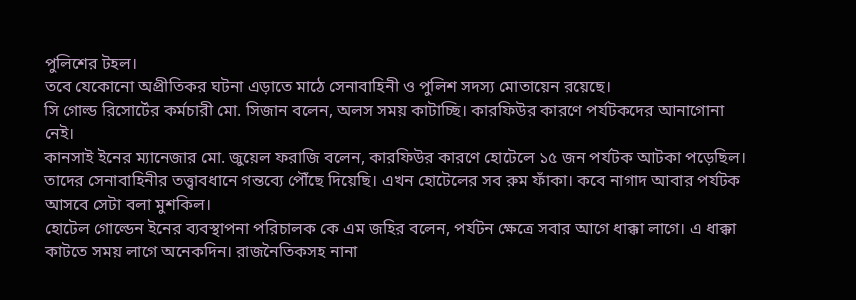পুলিশের টহল।
তবে যেকোনো অপ্রীতিকর ঘটনা এড়াতে মাঠে সেনাবাহিনী ও পুলিশ সদস্য মোতায়েন রয়েছে।
সি গোল্ড রিসোর্টের কর্মচারী মো. সিজান বলেন, অলস সময় কাটাচ্ছি। কারফিউর কারণে পর্যটকদের আনাগোনা নেই।
কানসাই ইনের ম্যানেজার মো. জুয়েল ফরাজি বলেন, কারফিউর কারণে হোটেলে ১৫ জন পর্যটক আটকা পড়েছিল। তাদের সেনাবাহিনীর তত্ত্বাবধানে গন্তব্যে পৌঁছে দিয়েছি। এখন হোটেলের সব রুম ফাঁকা। কবে নাগাদ আবার পর্যটক আসবে সেটা বলা মুশকিল।
হোটেল গোল্ডেন ইনের ব্যবস্থাপনা পরিচালক কে এম জহির বলেন, পর্যটন ক্ষেত্রে সবার আগে ধাক্কা লাগে। এ ধাক্কা কাটতে সময় লাগে অনেকদিন। রাজনৈতিকসহ নানা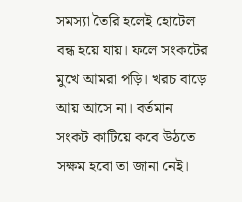সমস্যা তৈরি হলেই হোটেল বন্ধ হয়ে যায়। ফলে সংকটের মুখে আমরা পড়ি। খরচ বাড়ে আয় আসে না। বর্তমান সংকট কাটিয়ে কবে উঠতে সক্ষম হবো তা জানা নেই।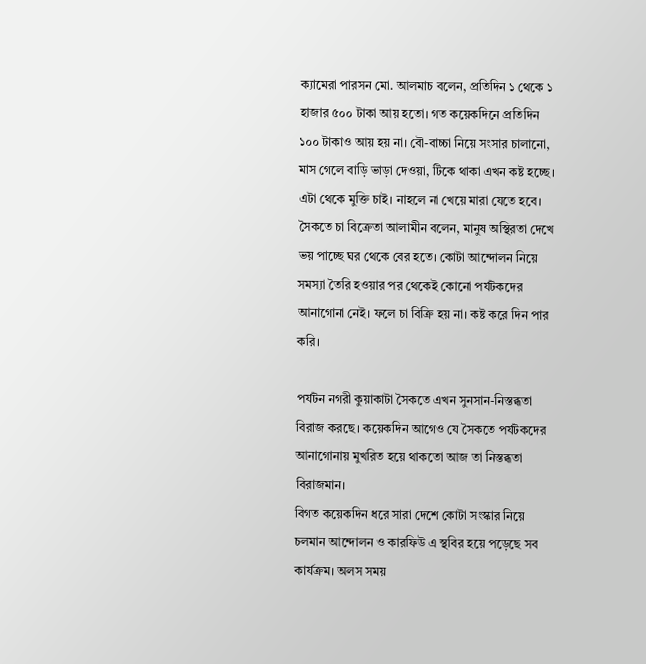ক্যামেরা পারসন মো. আলমাচ বলেন, প্রতিদিন ১ থেকে ১ হাজার ৫০০ টাকা আয় হতো। গত কয়েকদিনে প্রতিদিন ১০০ টাকাও আয় হয় না। বৌ-বাচ্চা নিয়ে সংসার চালানো, মাস গেলে বাড়ি ভাড়া দেওয়া, টিকে থাকা এখন কষ্ট হচ্ছে। এটা থেকে মুক্তি চাই। নাহলে না খেয়ে মারা যেতে হবে।
সৈকতে চা বিক্রেতা আলামীন বলেন, মানুষ অস্থিরতা দেখে ভয় পাচ্ছে ঘর থেকে বের হতে। কোটা আন্দোলন নিয়ে সমস্যা তৈরি হওয়ার পর থেকেই কোনো পর্যটকদের আনাগোনা নেই। ফলে চা বিক্রি হয় না। কষ্ট করে দিন পার করি।

পর্যটন নগরী কুয়াকাটা সৈকতে এখন সুনসান-নিস্তব্ধতা বিরাজ করছে। কয়েকদিন আগেও যে সৈকতে পর্যটকদের আনাগোনায় মুখরিত হয়ে থাকতো আজ তা নিস্তব্ধতা বিরাজমান।
বিগত কয়েকদিন ধরে সারা দেশে কোটা সংস্কার নিয়ে চলমান আন্দোলন ও কারফিউ এ স্থবির হয়ে পড়েছে সব কার্যক্রম। অলস সময়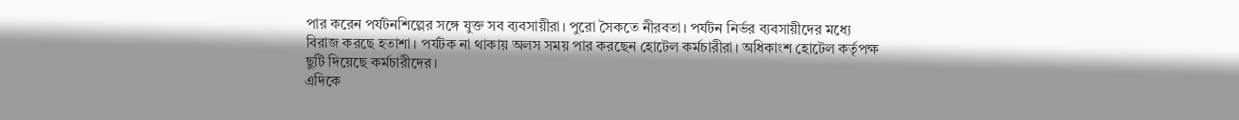পার করেন পর্যটনশিল্পের সঙ্গে যুক্ত সব ব্যবসায়ীরা। পুরো সৈকতে নীরবতা। পর্যটন নির্ভর ব্যবসায়ীদের মধ্যে বিরাজ করছে হতাশা। পর্যটক না থাকায় অলস সময় পার করছেন হোটেল কর্মচারীরা। অধিকাংশ হোটেল কর্তৃপক্ষ ছুটি দিয়েছে কর্মচারীদের।
এদিকে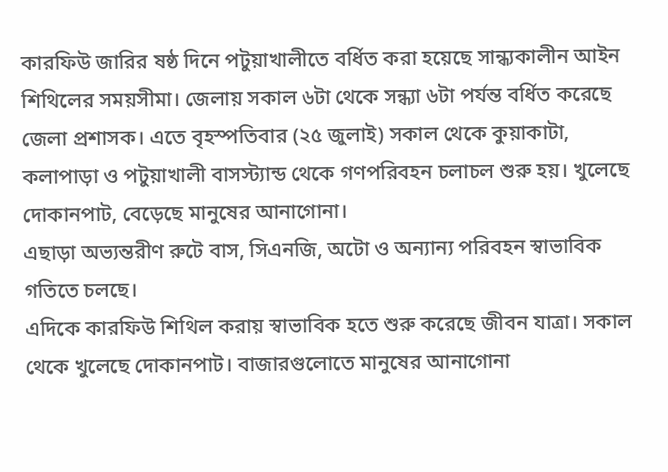কারফিউ জারির ষষ্ঠ দিনে পটুয়াখালীতে বর্ধিত করা হয়েছে সান্ধ্যকালীন আইন শিথিলের সময়সীমা। জেলায় সকাল ৬টা থেকে সন্ধ্যা ৬টা পর্যন্ত বর্ধিত করেছে জেলা প্রশাসক। এতে বৃহস্পতিবার (২৫ জুলাই) সকাল থেকে কুয়াকাটা, কলাপাড়া ও পটুয়াখালী বাসস্ট্যান্ড থেকে গণপরিবহন চলাচল শুরু হয়। খুলেছে দোকানপাট, বেড়েছে মানুষের আনাগোনা।
এছাড়া অভ্যন্তরীণ রুটে বাস, সিএনজি, অটো ও অন্যান্য পরিবহন স্বাভাবিক গতিতে চলছে।
এদিকে কারফিউ শিথিল করায় স্বাভাবিক হতে শুরু করেছে জীবন যাত্রা। সকাল থেকে খুলেছে দোকানপাট। বাজারগুলোতে মানুষের আনাগোনা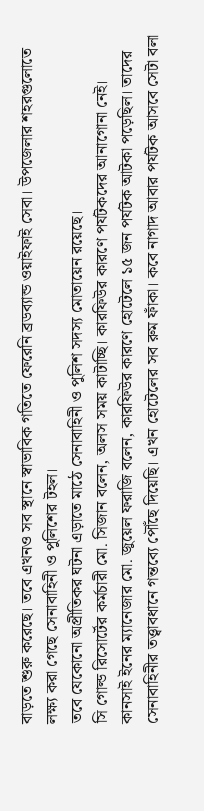বাড়তে শুরু করেছে। তবে এখনও সব স্থানে স্বাভাবিক গতিতে ফেরেনি ব্রডব্যান্ড ওয়াইফাই সেবা। উপজেলার শহরগুলোতে লক্ষ্য করা গেছে সেনাবাহিনী ও পুলিশের টহল।
তবে যেকোনো অপ্রীতিকর ঘটনা এড়াতে মাঠে সেনাবাহিনী ও পুলিশ সদস্য মোতায়েন রয়েছে।
সি গোল্ড রিসোর্টের কর্মচারী মো. সিজান বলেন, অলস সময় কাটাচ্ছি। কারফিউর কারণে পর্যটকদের আনাগোনা নেই।
কানসাই ইনের ম্যানেজার মো. জুয়েল ফরাজি বলেন, কারফিউর কারণে হোটেলে ১৫ জন পর্যটক আটকা পড়েছিল। তাদের সেনাবাহিনীর তত্ত্বাবধানে গন্তব্যে পৌঁছে দিয়েছি। এখন হোটেলের সব রুম ফাঁকা। কবে নাগাদ আবার পর্যটক আসবে সেটা বলা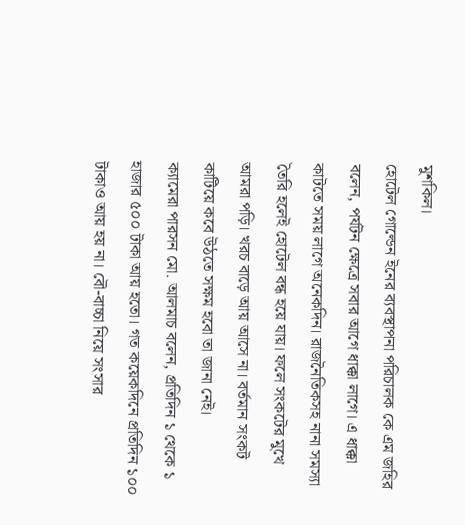মুশকিল।
হোটেল গোল্ডেন ইনের ব্যবস্থাপনা পরিচালক কে এম জহির বলেন, পর্যটন ক্ষেত্রে সবার আগে ধাক্কা লাগে। এ ধাক্কা কাটতে সময় লাগে অনেকদিন। রাজনৈতিকসহ নানা সমস্যা তৈরি হলেই হোটেল বন্ধ হয়ে যায়। ফলে সংকটের মুখে আমরা পড়ি। খরচ বাড়ে আয় আসে না। বর্তমান সংকট কাটিয়ে কবে উঠতে সক্ষম হবো তা জানা নেই।
ক্যামেরা পারসন মো. আলমাচ বলেন, প্রতিদিন ১ থেকে ১ হাজার ৫০০ টাকা আয় হতো। গত কয়েকদিনে প্রতিদিন ১০০ টাকাও আয় হয় না। বৌ-বাচ্চা নিয়ে সংসার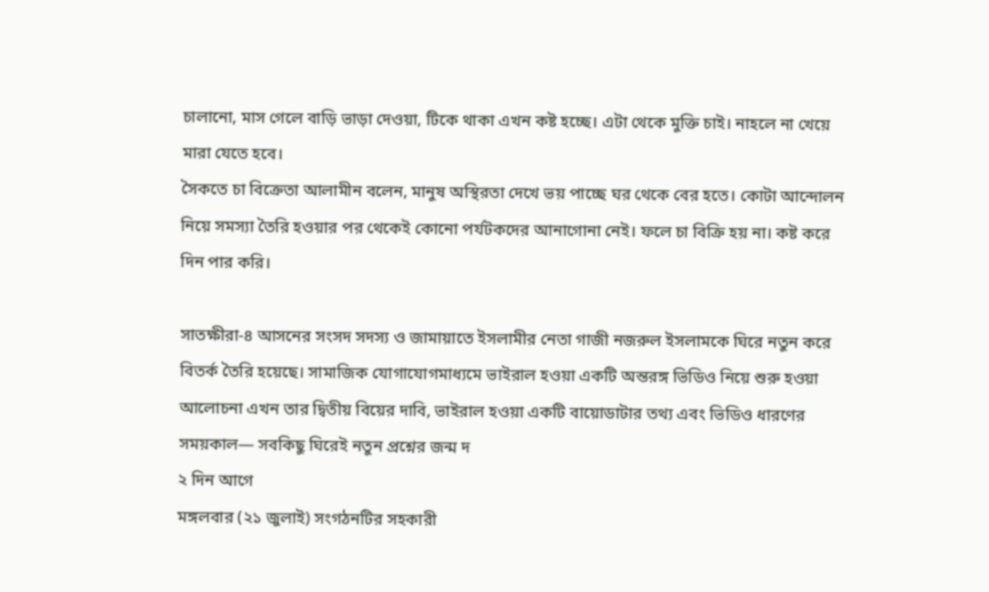চালানো, মাস গেলে বাড়ি ভাড়া দেওয়া, টিকে থাকা এখন কষ্ট হচ্ছে। এটা থেকে মুক্তি চাই। নাহলে না খেয়ে মারা যেতে হবে।
সৈকতে চা বিক্রেতা আলামীন বলেন, মানুষ অস্থিরতা দেখে ভয় পাচ্ছে ঘর থেকে বের হতে। কোটা আন্দোলন নিয়ে সমস্যা তৈরি হওয়ার পর থেকেই কোনো পর্যটকদের আনাগোনা নেই। ফলে চা বিক্রি হয় না। কষ্ট করে দিন পার করি।

সাতক্ষীরা-৪ আসনের সংসদ সদস্য ও জামায়াতে ইসলামীর নেতা গাজী নজরুল ইসলামকে ঘিরে নতুন করে বিতর্ক তৈরি হয়েছে। সামাজিক যোগাযোগমাধ্যমে ভাইরাল হওয়া একটি অন্তরঙ্গ ভিডিও নিয়ে শুরু হওয়া আলোচনা এখন তার দ্বিতীয় বিয়ের দাবি, ভাইরাল হওয়া একটি বায়োডাটার তথ্য এবং ভিডিও ধারণের সময়কাল— সবকিছু ঘিরেই নতুন প্রশ্নের জন্ম দ
২ দিন আগে
মঙ্গলবার (২১ জুলাই) সংগঠনটির সহকারী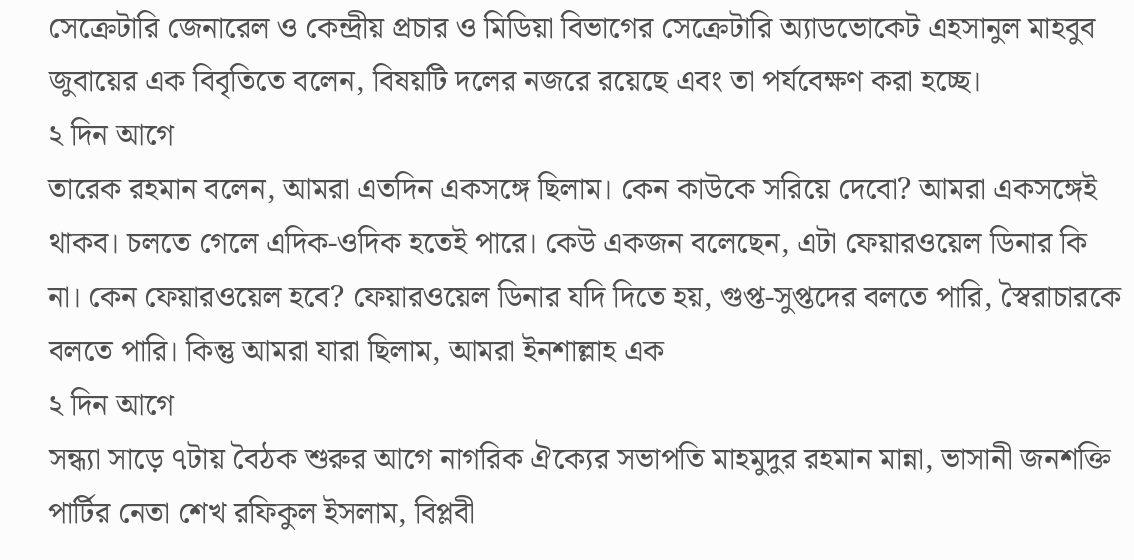সেক্রেটারি জেনারেল ও কেন্দ্রীয় প্রচার ও মিডিয়া বিভাগের সেক্রেটারি অ্যাডভোকেট এহসানুল মাহবুব জুবায়ের এক বিবৃতিতে বলেন, বিষয়টি দলের নজরে রয়েছে এবং তা পর্যবেক্ষণ করা হচ্ছে।
২ দিন আগে
তারেক রহমান বলেন, আমরা এতদিন একসঙ্গে ছিলাম। কেন কাউকে সরিয়ে দেবো? আমরা একসঙ্গেই থাকব। চলতে গেলে এদিক-ওদিক হতেই পারে। কেউ একজন বলেছেন, এটা ফেয়ারওয়েল ডিনার কি না। কেন ফেয়ারওয়েল হবে? ফেয়ারওয়েল ডিনার যদি দিতে হয়, গুপ্ত-সুপ্তদের বলতে পারি, স্বৈরাচারকে বলতে পারি। কিন্তু আমরা যারা ছিলাম, আমরা ইনশাল্লাহ এক
২ দিন আগে
সন্ধ্যা সাড়ে ৭টায় বৈঠক শুরুর আগে নাগরিক ঐক্যের সভাপতি মাহমুদুর রহমান মান্না, ভাসানী জনশক্তি পার্টির নেতা শেখ রফিকুল ইসলাম, বিপ্লবী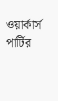ওয়ার্কার্স পার্টির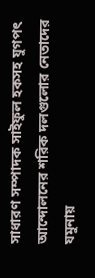সাধারণ সম্পাদক সাইফুল হকসহ যুগপৎ আন্দোলনের শরিক দলগুলোর নেতাদের যমুনায়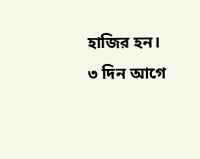হাজির হন।
৩ দিন আগে